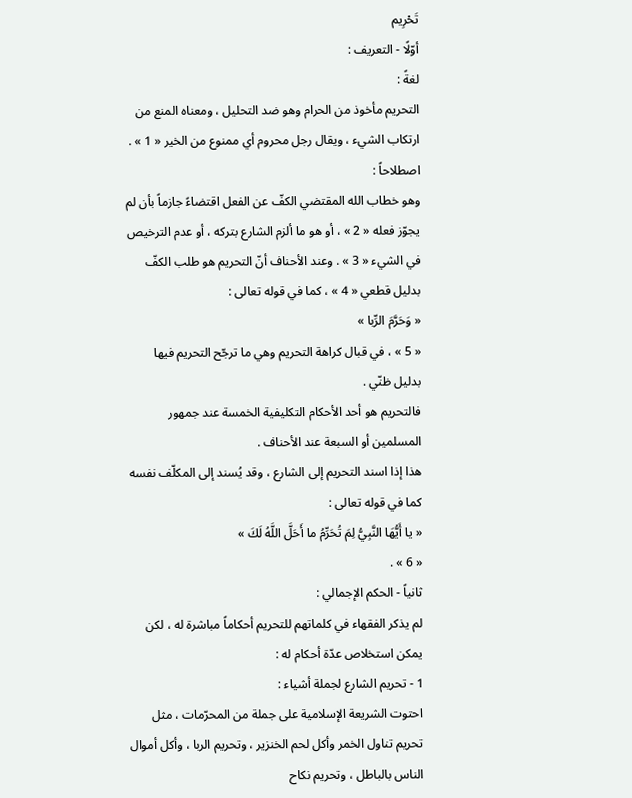تَحْرِيم
أوّلًا - التعريف :
لغةً :
التحريم مأخوذ من الحرام وهو ضد التحليل ، ومعناه المنع من ارتكاب الشيء ، ويقال رجل محروم أي ممنوع من الخير « 1 » .
اصطلاحاً :
وهو خطاب الله المقتضي الكفّ عن الفعل اقتضاءً جازماً بأن لم يجوّز فعله « 2 » ، أو هو ما ألزم الشارع بتركه ، أو عدم الترخيص في الشيء « 3 » . وعند الأحناف أنّ التحريم هو طلب الكفّ بدليل قطعي « 4 » ، كما في قوله تعالى :
« وَحَرَّمَ الرِّبا »
« 5 » ، في قبال كراهة التحريم وهي ما ترجّح التحريم فيها بدليل ظنّي .
فالتحريم هو أحد الأحكام التكليفية الخمسة عند جمهور المسلمين أو السبعة عند الأحناف .
هذا إذا اسند التحريم إلى الشارع ، وقد يُسند إلى المكلّف نفسه كما في قوله تعالى :
« يا أَيُّهَا النَّبِيُّ لِمَ تُحَرِّمُ ما أَحَلَّ اللَّهُ لَكَ »
« 6 » .
ثانياً - الحكم الإجمالي :
لم يذكر الفقهاء في كلماتهم للتحريم أحكاماً مباشرة له ، لكن يمكن استخلاص عدّة أحكام له :
1 - تحريم الشارع لجملة أشياء :
احتوت الشريعة الإسلامية على جملة من المحرّمات ، مثل تحريم تناول الخمر وأكل لحم الخنزير ، وتحريم الربا ، وأكل أموال الناس بالباطل ، وتحريم نكاح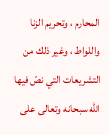المحارم ، وتحريم الزنا واللواط ، وغير ذلك من التشريعات التي نصّ فيها الله سبحانه وتعالى على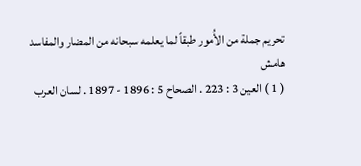تحريم جملة من الأُمور طبقاً لما يعلمه سبحانه من المضار والمفاسد
هامش
( 1 ) العين 3 : 223 . الصحاح 5 : 1896 - 1897 . لسان العرب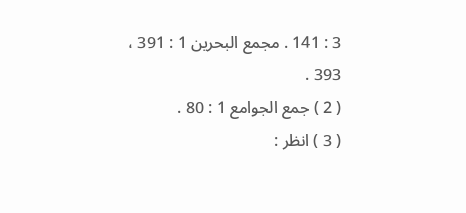3 : 141 . مجمع البحرين 1 : 391 ، 393 .
( 2 ) جمع الجوامع 1 : 80 .
( 3 ) انظر :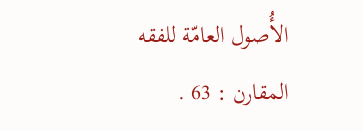الأُصول العامّة للفقه المقارن : 63 .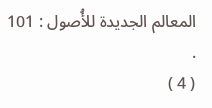المعالم الجديدة للأُصول : 101 .
( 4 )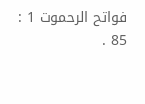فواتح الرحموت 1 : 85 .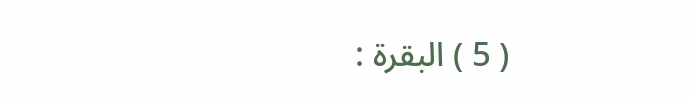( 5 ) البقرة :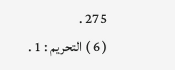275 .
( 6 ) التحريم : 1 .